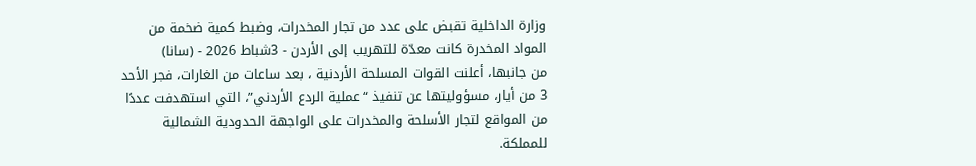وزارة الداخلية تقبض على عدد من تجار المخدرات، وضبط كمية ضخمة من المواد المخدرة كانت معدّة للتهريب إلى الأردن - 3شباط 2026 - (سانا)
من جانبها، أعلنت القوات المسلحة الأردنية ، بعد ساعات من الغارات، فجر الأحد 3 من أيار، مسؤوليتها عن تنفيذ “عملية الردع الأردني”، التي استهدفت عددًا من المواقع لتجار الأسلحة والمخدرات على الواجهة الحدودية الشمالية للمملكة.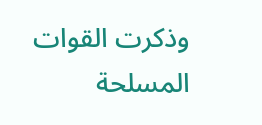وذكرت القوات المسلحة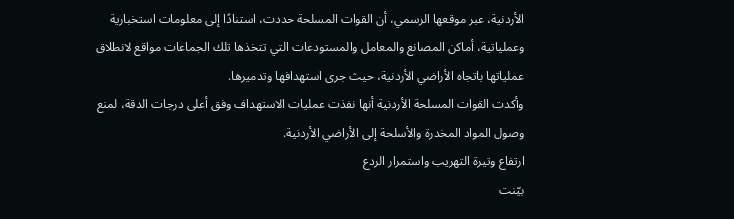الأردنية، عبر موقعها الرسمي، أن القوات المسلحة حددت، استنادًا إلى معلومات استخبارية وعملياتية، أماكن المصانع والمعامل والمستودعات التي تتخذها تلك الجماعات مواقع لانطلاق عملياتها باتجاه الأراضي الأردنية، حيث جرى استهدافها وتدميرها.
وأكدت القوات المسلحة الأردنية أنها نفذت عمليات الاستهداف وفق أعلى درجات الدقة، لمنع وصول المواد المخدرة والأسلحة إلى الأراضي الأردنية.
ارتفاع وتيرة التهريب واستمرار الردع
بيّنت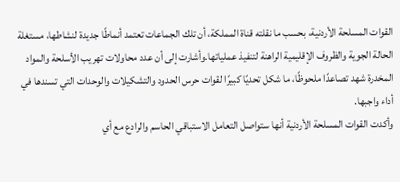القوات المسلحة الأردنية، بحسب ما نقلته قناة المملكة، أن تلك الجماعات تعتمد أنماطًا جديدة لنشاطها، مستغلة الحالة الجوية والظروف الإقليمية الراهنة لتنفيذ عملياتها.وأشارت إلى أن عدد محاولات تهريب الأسلحة والمواد المخدرة شهد تصاعدًا ملحوظًا، ما شكل تحديًا كبيرًا لقوات حرس الحدود والتشكيلات والوحدات التي تسندها في أداء واجبها.
وأكدت القوات المسلحة الأردنية أنها ستواصل التعامل الاستباقي الحاسم والرادع مع أي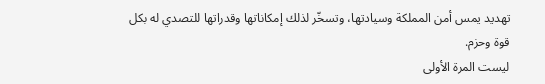تهديد يمس أمن المملكة وسيادتها، وتسخّر لذلك إمكاناتها وقدراتها للتصدي له بكل قوة وحزم.
ليست المرة الأولى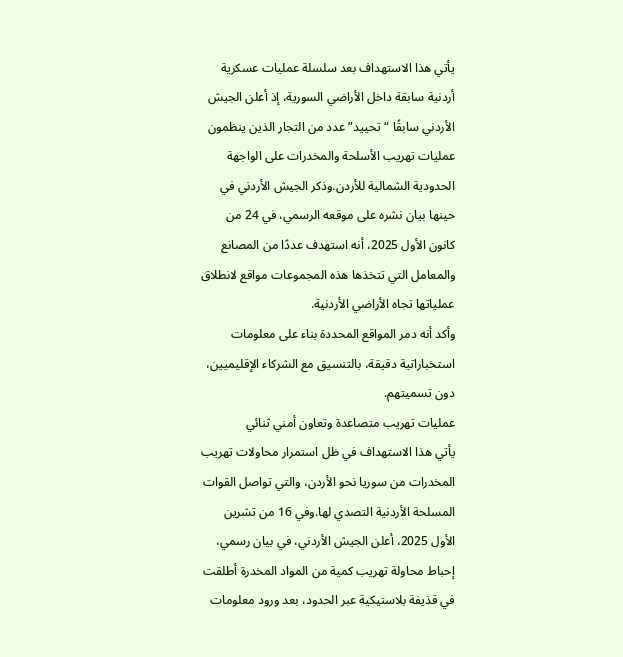يأتي هذا الاستهداف بعد سلسلة عمليات عسكرية أردنية سابقة داخل الأراضي السورية، إذ أعلن الجيش الأردني سابقًا “تحييد” عدد من التجار الذين ينظمون عمليات تهريب الأسلحة والمخدرات على الواجهة الحدودية الشمالية للأردن.وذكر الجيش الأردني في حينها بيان نشره على موقعه الرسمي، في 24 من كانون الأول 2025، أنه استهدف عددًا من المصانع والمعامل التي تتخذها هذه المجموعات مواقع لانطلاق عملياتها تجاه الأراضي الأردنية.
وأكد أنه دمر المواقع المحددة بناء على معلومات استخباراتية دقيقة، بالتنسيق مع الشركاء الإقليميين، دون تسميتهم.
عمليات تهريب متصاعدة وتعاون أمني ثنائي
يأتي هذا الاستهداف في ظل استمرار محاولات تهريب المخدرات من سوريا نحو الأردن، والتي تواصل القوات المسلحة الأردنية التصدي لها.وفي 16 من تشرين الأول 2025، أعلن الجيش الأردني، في بيان رسمي، إحباط محاولة تهريب كمية من المواد المخدرة أطلقت في قذيفة بلاستيكية عبر الحدود، بعد ورود معلومات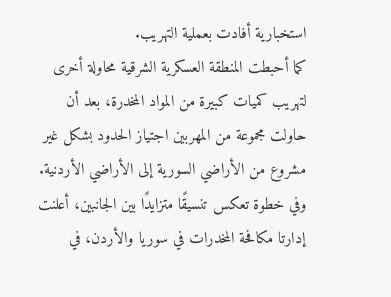استخبارية أفادت بعملية التهريب.
كما أحبطت المنطقة العسكرية الشرقية محاولة أخرى لتهريب كميات كبيرة من المواد المخدرة، بعد أن حاولت مجموعة من المهربين اجتياز الحدود بشكل غير مشروع من الأراضي السورية إلى الأراضي الأردنية.
وفي خطوة تعكس تنسيقًا متزايدًا بين الجانبين، أعلنت إدارتا مكافحة المخدرات في سوريا والأردن، في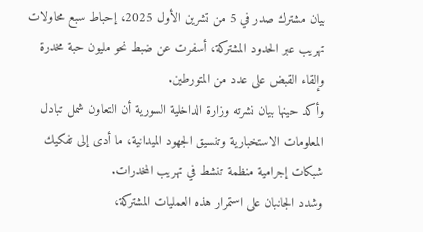بيان مشترك صدر في 5 من تشرين الأول 2025، إحباط سبع محاولات تهريب عبر الحدود المشتركة، أسفرت عن ضبط نحو مليون حبة مخدرة وإلقاء القبض على عدد من المتورطين.
وأكد حينها بيان نشرته وزارة الداخلية السورية أن التعاون شمل تبادل المعلومات الاستخبارية وتنسيق الجهود الميدانية، ما أدى إلى تفكيك شبكات إجرامية منظمة تنشط في تهريب المخدرات.
وشدد الجانبان على استمرار هذه العمليات المشتركة،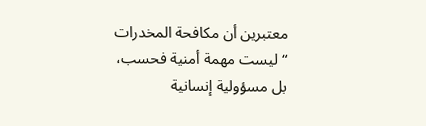معتبرين أن مكافحة المخدرات “ليست مهمة أمنية فحسب، بل مسؤولية إنسانية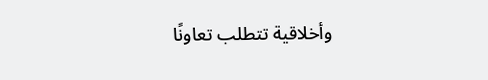وأخلاقية تتطلب تعاونًا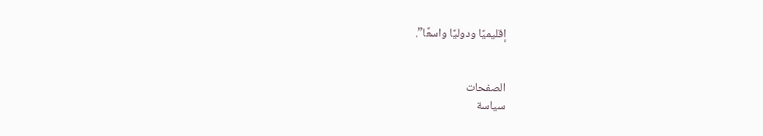إقليميًا ودوليًا واسعًا”.


الصفحات
سياسة